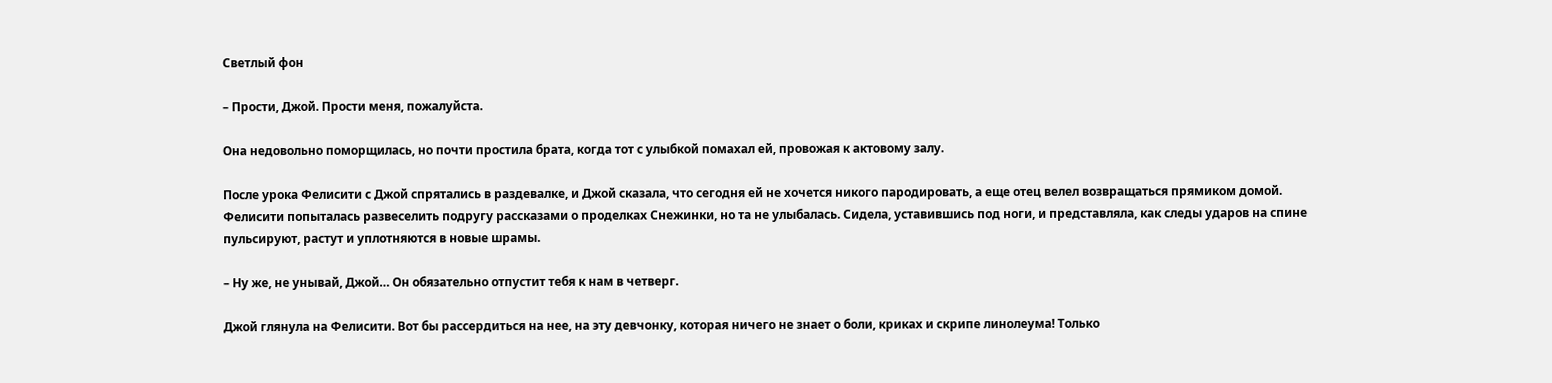Светлый фон

– Прости, Джой. Прости меня, пожалуйста.

Она недовольно поморщилась, но почти простила брата, когда тот с улыбкой помахал ей, провожая к актовому залу.

После урока Фелисити с Джой спрятались в раздевалке, и Джой сказала, что сегодня ей не хочется никого пародировать, а еще отец велел возвращаться прямиком домой. Фелисити попыталась развеселить подругу рассказами о проделках Снежинки, но та не улыбалась. Сидела, уставившись под ноги, и представляла, как следы ударов на спине пульсируют, растут и уплотняются в новые шрамы.

– Ну же, не унывай, Джой… Он обязательно отпустит тебя к нам в четверг.

Джой глянула на Фелисити. Вот бы рассердиться на нее, на эту девчонку, которая ничего не знает о боли, криках и скрипе линолеума! Только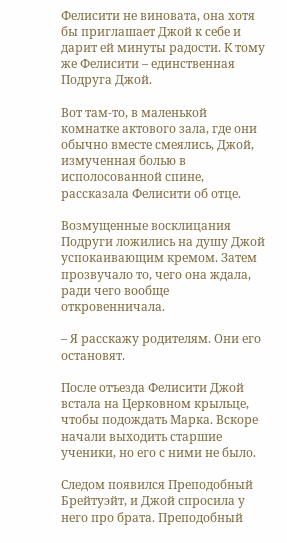Фелисити не виновата, она хотя бы приглашает Джой к себе и дарит ей минуты радости. К тому же Фелисити – единственная Подруга Джой.

Вот там-то, в маленькой комнатке актового зала, где они обычно вместе смеялись, Джой, измученная болью в исполосованной спине, рассказала Фелисити об отце.

Возмущенные восклицания Подруги ложились на душу Джой успокаивающим кремом. Затем прозвучало то, чего она ждала, ради чего вообще откровенничала.

– Я расскажу родителям. Они его остановят.

После отъезда Фелисити Джой встала на Церковном крыльце, чтобы подождать Марка. Вскоре начали выходить старшие ученики, но его с ними не было.

Следом появился Преподобный Брейтуэйт, и Джой спросила у него про брата. Преподобный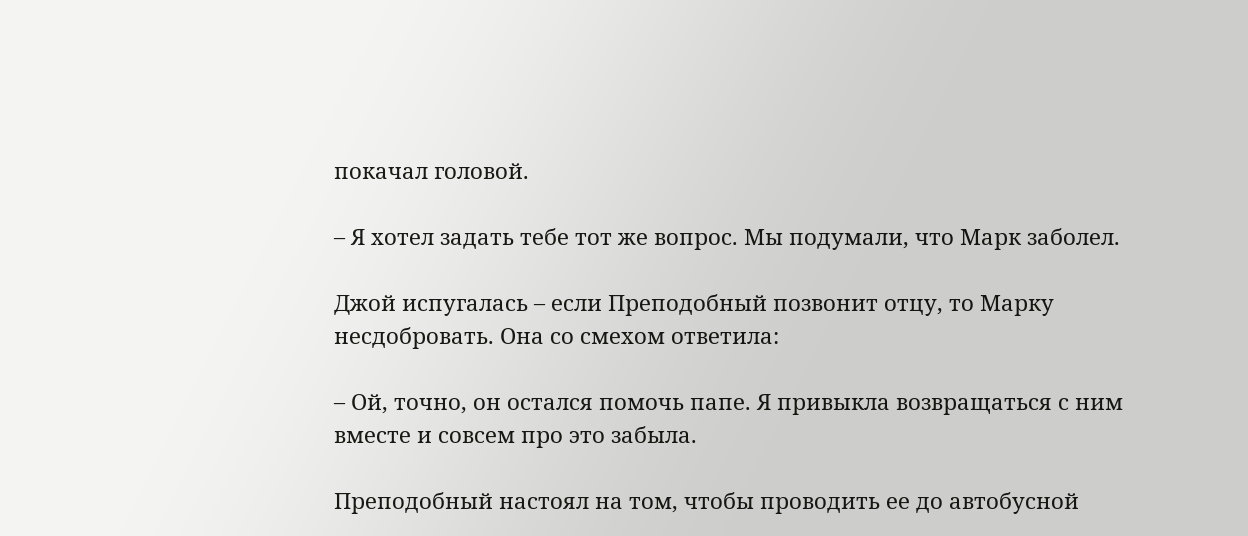покачал головой.

– Я хотел задать тебе тот же вопрос. Мы подумали, что Марк заболел.

Джой испугалась – если Преподобный позвонит отцу, то Марку несдобровать. Она со смехом ответила:

– Ой, точно, он остался помочь папе. Я привыкла возвращаться с ним вместе и совсем про это забыла.

Преподобный настоял на том, чтобы проводить ее до автобусной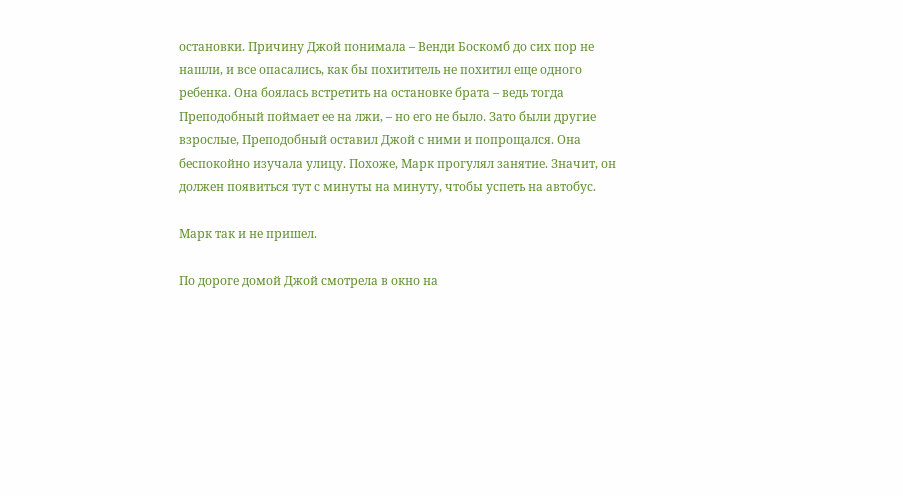остановки. Причину Джой понимала – Венди Боскомб до сих пор не нашли, и все опасались, как бы похититель не похитил еще одного ребенка. Она боялась встретить на остановке брата – ведь тогда Преподобный поймает ее на лжи, – но его не было. Зато были другие взрослые, Преподобный оставил Джой с ними и попрощался. Она беспокойно изучала улицу. Похоже, Марк прогулял занятие. Значит, он должен появиться тут с минуты на минуту, чтобы успеть на автобус.

Марк так и не пришел.

По дороге домой Джой смотрела в окно на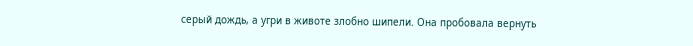серый дождь, а угри в животе злобно шипели. Она пробовала вернуть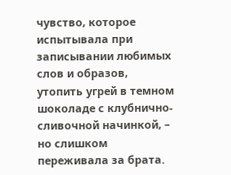чувство, которое испытывала при записывании любимых слов и образов, утопить угрей в темном шоколаде с клубнично-сливочной начинкой, – но слишком переживала за брата.